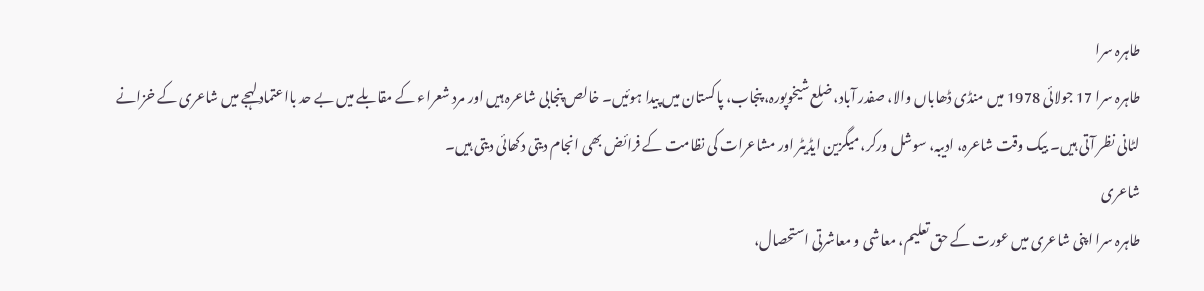طاہرہ سرا
طاہرہ سرا 17 جولائی 1978 میں منڈی ڈھاباں والا، صفدر آباد، ضلع شیخوپورہ، پنجاب، پاکستان میں پیدا ہوئیں۔ خالص پنجابی شاعرہ ہیں اور مرد شعراء کے مقابلے میں بے حد بااعتماد لہجے میں شاعری کے خزانے لٹانی نظر آتی ہیں۔ بیک وقت شاعرہ، ادیبہ، سوشل ورکر، میگزین ایڈیٹر اور مشاعرات کی نظامت کے فرائض بھی انجام دیتی دکھائی دیتی ہیں۔
شاعری
طاہرہ سرا اپنی شاعری میں عورت کے حق تعلیم، معاشی و معاشرتی استحصال،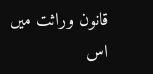قانون وراثت میں اس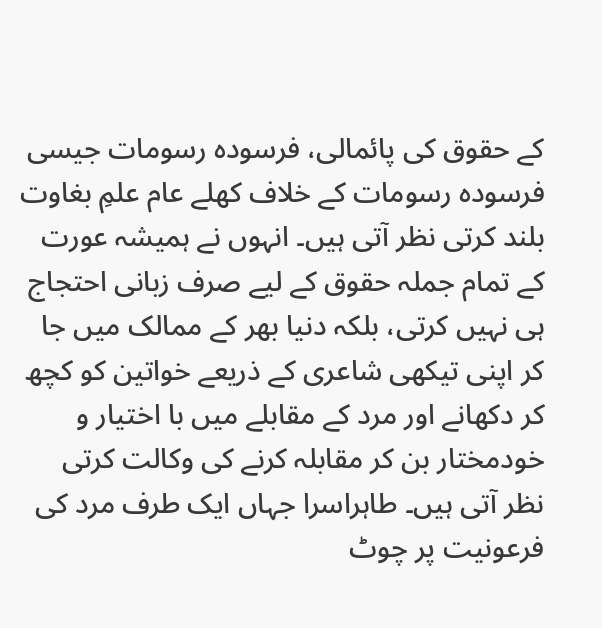کے حقوق کی پائمالی، فرسودہ رسومات جیسی فرسودہ رسومات کے خلاف کھلے عام علمِ بغاوت بلند کرتی نظر آتی ہیں۔ انہوں نے ہمیشہ عورت کے تمام جملہ حقوق کے لیے صرف زبانی احتجاج ہی نہیں کرتی، بلکہ دنیا بھر کے ممالک میں جا کر اپنی تیکھی شاعری کے ذریعے خواتین کو کچھ کر دکھانے اور مرد کے مقابلے میں با اختیار و خودمختار بن کر مقابلہ کرنے کی وکالت کرتی نظر آتی ہیں۔ طاہراسرا جہاں ایک طرف مرد کی فرعونیت پر چوٹ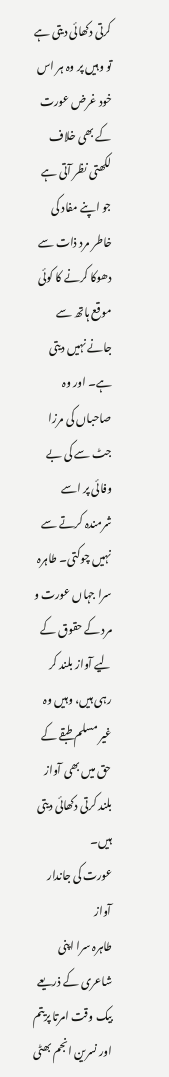کرتی دکھائی دیتی ہے تو وہیں پر وہ ہر اس خود غرض عورت کے بھی خلاف لکھتی نظر آتی ہے جو اپنے مفاد کی خاطر مرد ذات سے دھوکا کرنے کا کوئی موقع ہاتھ سے جانے نہیں دیتی ہے۔ اور وہ صاحباں کی مرزا جٹ سے کی بے وفائی پر اسے شرمندہ کرتے سے نہیں چوکتی۔ طاہرہ سرا جہاں عورت و مرد کے حقوق کے لیے آواز بلند کر رہی ہیں، وہیں وہ غیر مسلم طبقے کے حق میں بھی آواز بلند کرتی دکھائی دیتی ہیں۔
عورت کی جاندار آواز
طاہرہ سرا اپنی شاعری کے ذریعے بیک وقت امرتا پریتم اور نسرین انجم بھٹی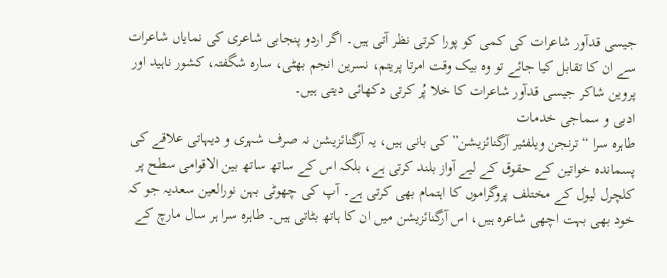جیسی قدآور شاعرات کی کمی کو پورا کرتی نظر آتی ہیں۔ اگر اردو پنجابی شاعری کی نمایاں شاعرات سے ان کا تقابل کیا جائے تو وہ بیک وقت امرتا پریتم، نسرین انجم بھٹی، سارہ شگفتہ، کشور ناہید اور پروین شاکر جیسی قدآور شاعرات کا خلا پُر کرتی دکھائی دیتی ہیں۔
ادبی و سماجی خدمات
طاہرہ سرا “ترنجن ویلفئیر آرگنائزیشن” کی بانی ہیں، یہ آرگنائزیشن نہ صرف شہری و دیہاتی علاقے کی پسماندہ خواتین کے حقوق کے لیے آواز بلند کرتی ہے، بلکہ اس کے ساتھ ساتھ بین الاقوامی سطح پر کلچرل لیول کے مختلف پروگراموں کا اہتمام بھی کرتی ہے۔ آپ کی چھوٹی بہن نورالعین سعدیہ جو کہ خود بھی بہت اچھی شاعرہ ہیں، اس آرگنائزیشن میں ان کا ہاتھ بٹاتی ہیں۔ طاہرہ سرا ہر سال مارچ کے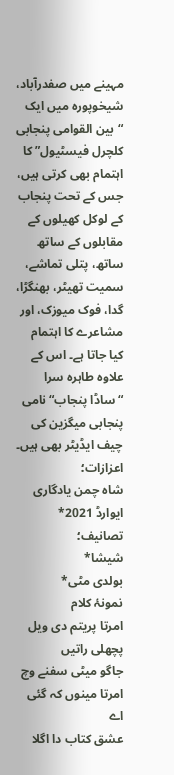مہینے میں صفدرآباد، شیخوپورہ میں ایک “بین القوامی پنجابی کلچرل فیسٹیول” کا اہتمام بھی کرتی ہیں، جس کے تحت پنجاب کے لوکل کھیلوں کے مقابلوں کے ساتھ ساتھ، پتلی تماشے، سمیت تھیٹر، بھنگڑا، گدا، فوک میوزک، اور مشاعرے کا اہتمام کیا جاتا ہے۔ اس کے علاوہ طاہرہ سرا “ساڈا پنجاب“ نامی پنجابی میگزین کی چیف ایڈیٹر بھی ہیں۔
اعزازات؛
شاہ چمن یادگاری ایوارڈ 2021*
تصانیف؛
شیشا*
بولدی مٹی*
نمونۂ کلام
امرتا پریتم دی ویل
پچھلی راتیں
جاگو میٹی سفنے وچ
امرتا مینوں کہ گئی اے
عشق کتاب دا اگلا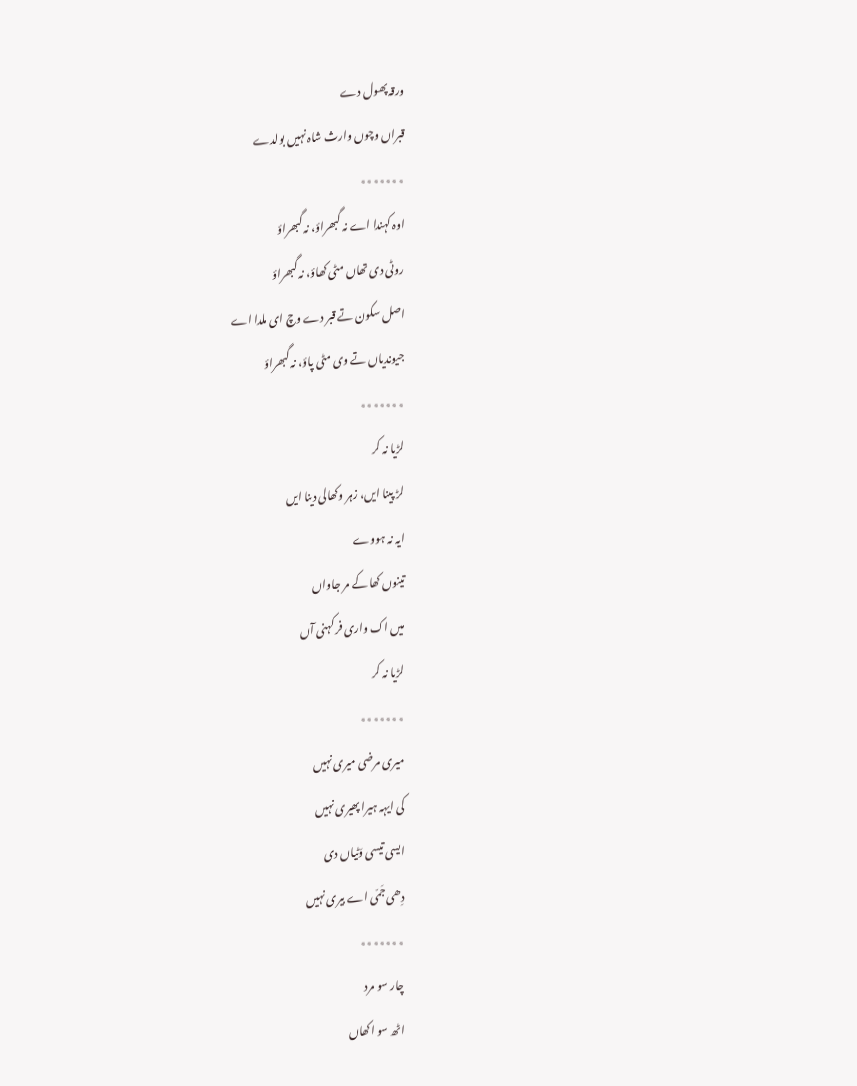ورقہ پھول دے
قبراں وچوں وارث شاہ نہیں بولدے
٭٭٭٭٭٭٭
اوہ کہندا اے نہ گبھراؤ، نہ گبھراؤ
روٹی دی تھاں مٹی کھاؤ، نہ گبھراؤ
اصل سکون تے قبر دے وچ ای ملدا اے
جیوندیاں تے وی مٹی پاؤ، نہ گبھراؤ
٭٭٭٭٭٭٭
لڑیا نہ کر
لڑ پینا ایں، زہر وکھالی دینا ایں
ایہ نہ ہووے
تینوں کھا کے مر جاواں
میں اک واری فر کہنی آں
لڑیا نہ کر
٭٭٭٭٭٭٭
میری مرضی میری نہیں
کی ایہہ ہیرا پھیری نہیں
ایسی تیسی وَٹیاں دی
دِھی جَمّی اے بیری نہیں
٭٭٭٭٭٭٭
چار سو مرد
اٹھ سو اکھاں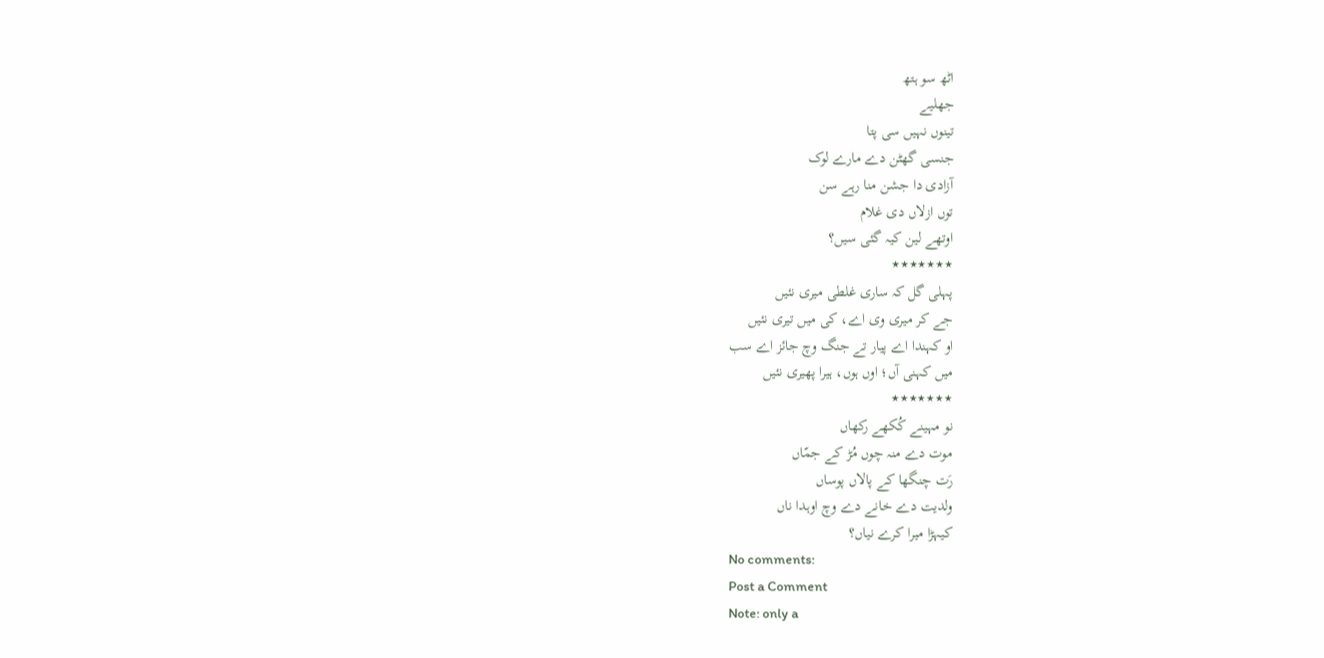اٹھ سو ہتھ
جھلیے
تینوں نہیں سی پتا
جنسی گھٹن دے مارے لوک
آزادی دا جشن منا رہے سن
توں ازلاں دی غلام
اوتھے لین کیہ گئی سیں؟
٭٭٭٭٭٭٭
پہلی گل کہ ساری غلطی میری نئیں
جے کر میری وی اے، کی میں تیری نئیں
او کہندا اے پیار تے جنگ وچ جائز اے سب
میں کہنی آں؛ اوں ہوں، ہیرا پھیری نئیں
٭٭٭٭٭٭٭
نو مہینے کُکھے رکھاں
موت دے منہ چوں مُڑ کے جمّاں
رَت چنگھا کے پالاں پوساں
ولدیت دے خانے دے وچ اوہدا ناں
کیہڑا میرا کرے نیاں؟
No comments:
Post a Comment
Note: only a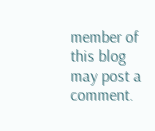member of this blog may post a comment.